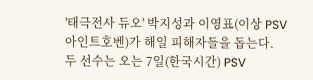'태극전사 듀오' 박지성과 이영표(이상 PSV 아인트호벤)가 해일 피해자들을 돕는다.
두 선수는 오는 7일(한국시간) PSV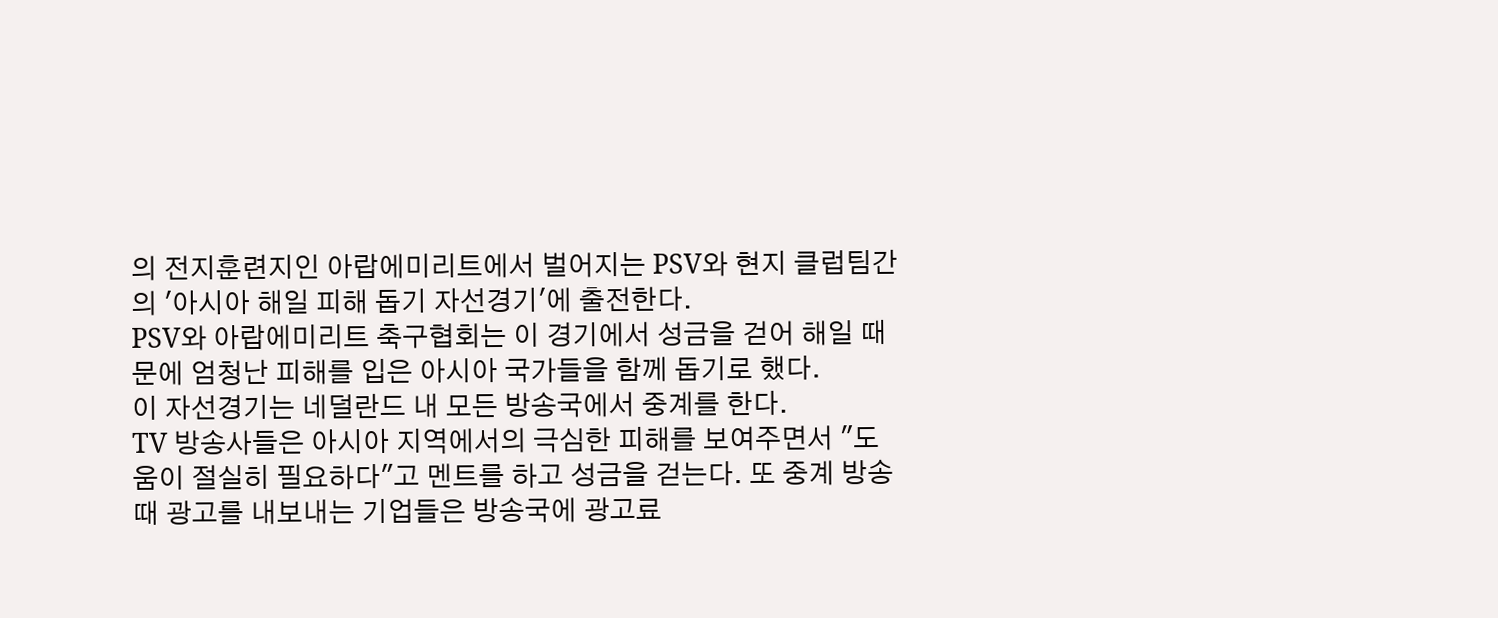의 전지훈련지인 아랍에미리트에서 벌어지는 PSV와 현지 클럽팀간의 '아시아 해일 피해 돕기 자선경기'에 출전한다.
PSV와 아랍에미리트 축구협회는 이 경기에서 성금을 걷어 해일 때문에 엄청난 피해를 입은 아시아 국가들을 함께 돕기로 했다.
이 자선경기는 네덜란드 내 모든 방송국에서 중계를 한다.
TV 방송사들은 아시아 지역에서의 극심한 피해를 보여주면서 "도움이 절실히 필요하다"고 멘트를 하고 성금을 걷는다. 또 중계 방송 때 광고를 내보내는 기업들은 방송국에 광고료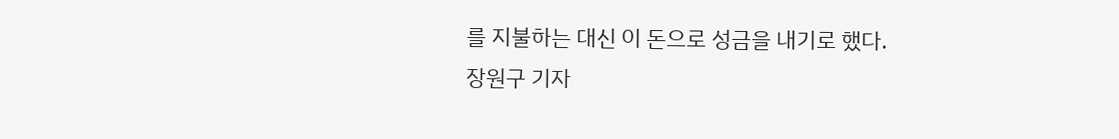를 지불하는 대신 이 돈으로 성금을 내기로 했다.
장원구 기자